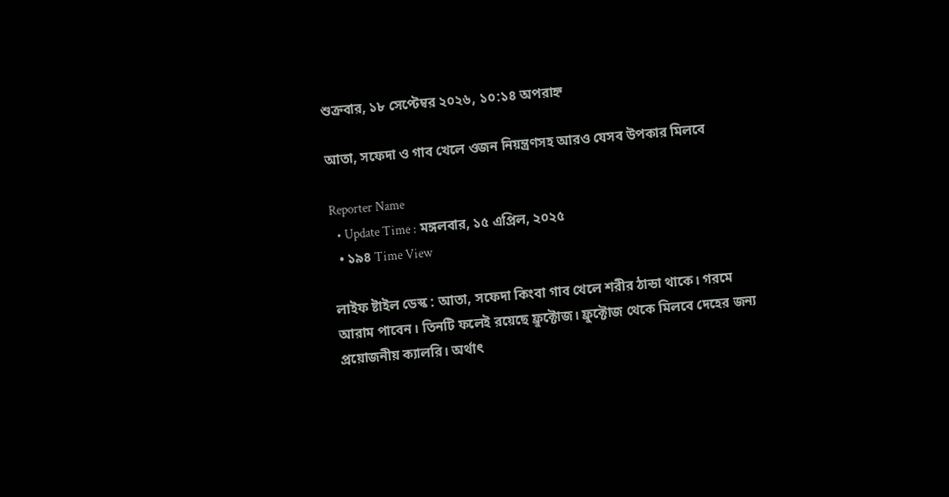শুক্রবার, ১৮ সেপ্টেম্বর ২০২৬, ১০:১৪ অপরাহ্ন

আতা, সফেদা ও গাব খেলে ওজন নিয়ন্ত্রণসহ আরও যেসব উপকার মিলবে

Reporter Name
  • Update Time : মঙ্গলবার, ১৫ এপ্রিল, ২০২৫
  • ১৯৪ Time View

লাইফ ষ্টাইল ডেস্ক : আতা, সফেদা কিংবা গাব খেলে শরীর ঠান্ডা থাকে। গরমে আরাম পাবেন। তিনটি ফলেই রয়েছে ফ্রুক্টোজ। ফ্রুক্টোজ থেকে মিলবে দেহের জন্য প্রয়োজনীয় ক্যালরি। অর্থাৎ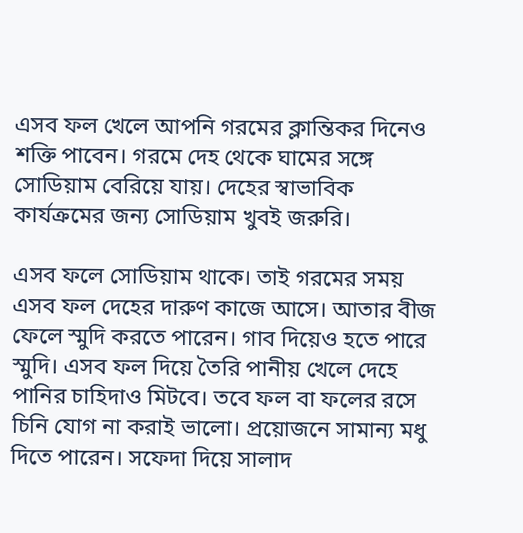এসব ফল খেলে আপনি গরমের ক্লান্তিকর দিনেও শক্তি পাবেন। গরমে দেহ থেকে ঘামের সঙ্গে সোডিয়াম বেরিয়ে যায়। দেহের স্বাভাবিক কার্যক্রমের জন্য সোডিয়াম খুবই জরুরি।

এসব ফলে সোডিয়াম থাকে। তাই গরমের সময় এসব ফল দেহের দারুণ কাজে আসে। আতার বীজ ফেলে স্মুদি করতে পারেন। গাব দিয়েও হতে পারে স্মুদি। এসব ফল দিয়ে তৈরি পানীয় খেলে দেহে পানির চাহিদাও মিটবে। তবে ফল বা ফলের রসে চিনি যোগ না করাই ভালো। প্রয়োজনে সামান্য মধু দিতে পারেন। সফেদা দিয়ে সালাদ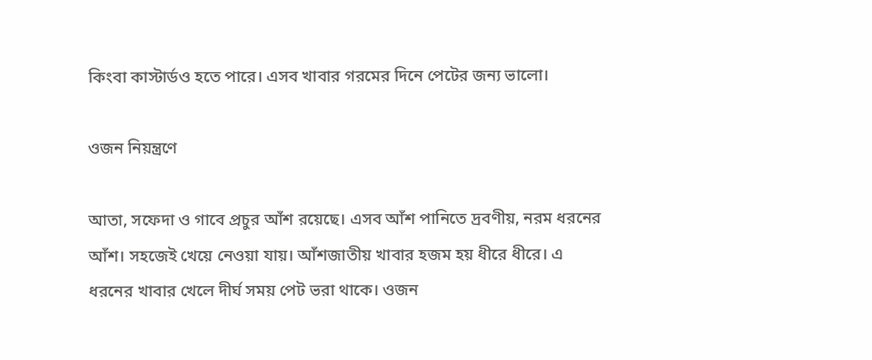কিংবা কাস্টার্ডও হতে পারে। এসব খাবার গরমের দিনে পেটের জন্য ভালো।

ওজন নিয়ন্ত্রণে

আতা, সফেদা ও গাবে প্রচুর আঁশ রয়েছে। এসব আঁশ পানিতে দ্রবণীয়, নরম ধরনের আঁশ। সহজেই খেয়ে নেওয়া যায়। আঁশজাতীয় খাবার হজম হয় ধীরে ধীরে। এ ধরনের খাবার খেলে দীর্ঘ সময় পেট ভরা থাকে। ওজন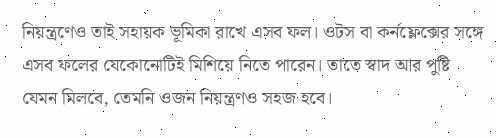নিয়ন্ত্রণেও তাই সহায়ক ভূমিকা রাখে এসব ফল। ওটস বা কর্নফ্লেক্সের সঙ্গে এসব ফলের যেকোনোটিই মিশিয়ে নিতে পারেন। তাতে স্বাদ আর পুষ্টি যেমন মিলবে, তেমনি ওজন নিয়ন্ত্রণও সহজ হবে।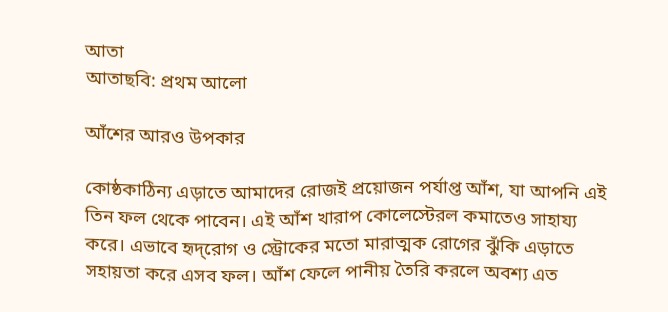আতা
আতাছবি: প্রথম আলো

আঁশের আরও উপকার

কোষ্ঠকাঠিন্য এড়াতে আমাদের রোজই প্রয়োজন পর্যাপ্ত আঁশ, যা আপনি এই তিন ফল থেকে পাবেন। এই আঁশ খারাপ কোলেস্টেরল কমাতেও সাহায্য করে। এভাবে হৃদ্‌রোগ ও স্ট্রোকের মতো মারাত্মক রোগের ঝুঁকি এড়াতে সহায়তা করে এসব ফল। আঁশ ফেলে পানীয় তৈরি করলে অবশ্য এত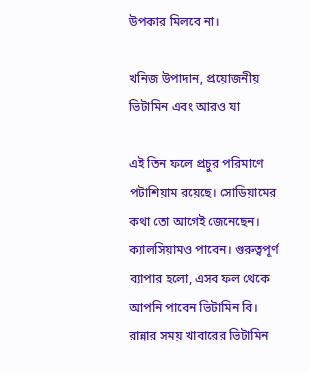উপকার মিলবে না।

খনিজ উপাদান, প্রয়োজনীয় ভিটামিন এবং আরও যা

এই তিন ফলে প্রচুর পরিমাণে পটাশিয়াম রয়েছে। সোডিয়ামের কথা তো আগেই জেনেছেন। ক্যালসিয়ামও পাবেন। গুরুত্বপূর্ণ ব্যাপার হলো, এসব ফল থেকে আপনি পাবেন ভিটামিন বি। রান্নার সময় খাবারের ভিটামিন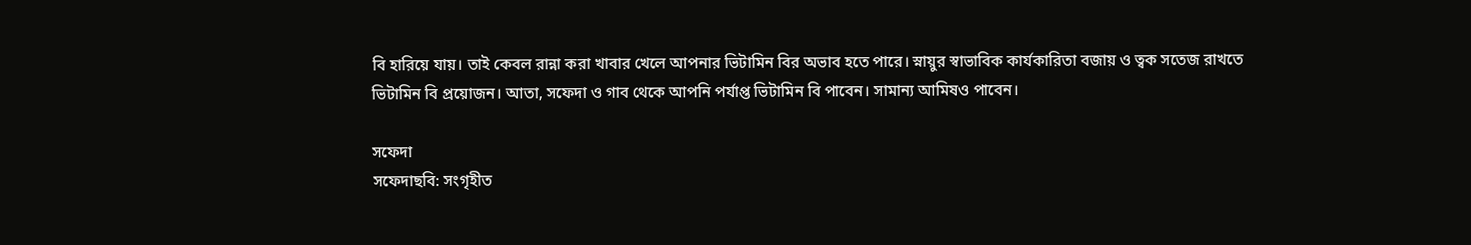বি হারিয়ে যায়। তাই কেবল রান্না করা খাবার খেলে আপনার ভিটামিন বির অভাব হতে পারে। স্নায়ুর স্বাভাবিক কার্যকারিতা বজায় ও ত্বক সতেজ রাখতে ভিটামিন বি প্রয়োজন। আতা, সফেদা ও গাব থেকে আপনি পর্যাপ্ত ভিটামিন বি পাবেন। সামান্য আমিষও পাবেন।

সফেদা
সফেদাছবি: সংগৃহীত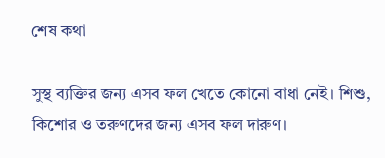শেষ কথা

সুস্থ ব্যক্তির জন্য এসব ফল খেতে কোনো বাধা নেই। শিশু, কিশোর ও তরুণদের জন্য এসব ফল দারুণ।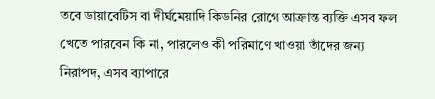তবে ডায়াবেটিস বা দীর্ঘমেয়াদি কিডনির রোগে আক্রান্ত ব্যক্তি এসব ফল খেতে পারবেন কি না, পারলেও কী পরিমাণে খাওয়া তাঁদের জন্য নিরাপদ, এসব ব্যাপারে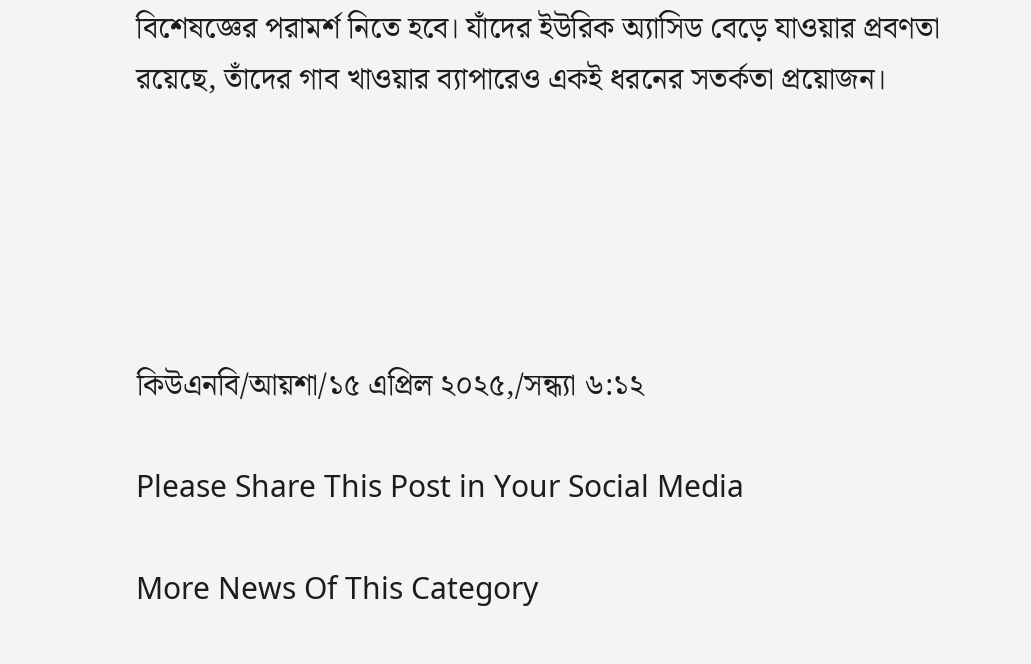বিশেষজ্ঞের পরামর্শ নিতে হবে। যাঁদের ইউরিক অ্যাসিড বেড়ে যাওয়ার প্রবণতা রয়েছে, তাঁদের গাব খাওয়ার ব্যাপারেও একই ধরনের সতর্কতা প্রয়োজন।





কিউএনবি/আয়শা/১৫ এপ্রিল ২০২৫,/সন্ধ্যা ৬:১২

Please Share This Post in Your Social Media

More News Of This Category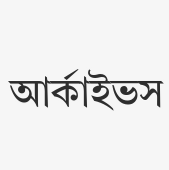আর্কাইভস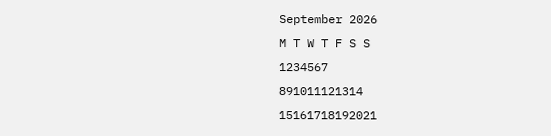September 2026
M T W T F S S
1234567
891011121314
15161718192021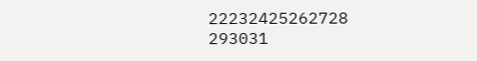22232425262728
293031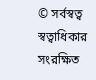© সর্বস্বত্ব স্বত্বাধিকার সংরক্ষিত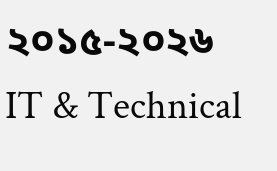২০১৫-২০২৬
IT & Technical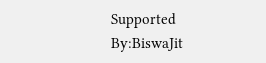Supported By:BiswaJit